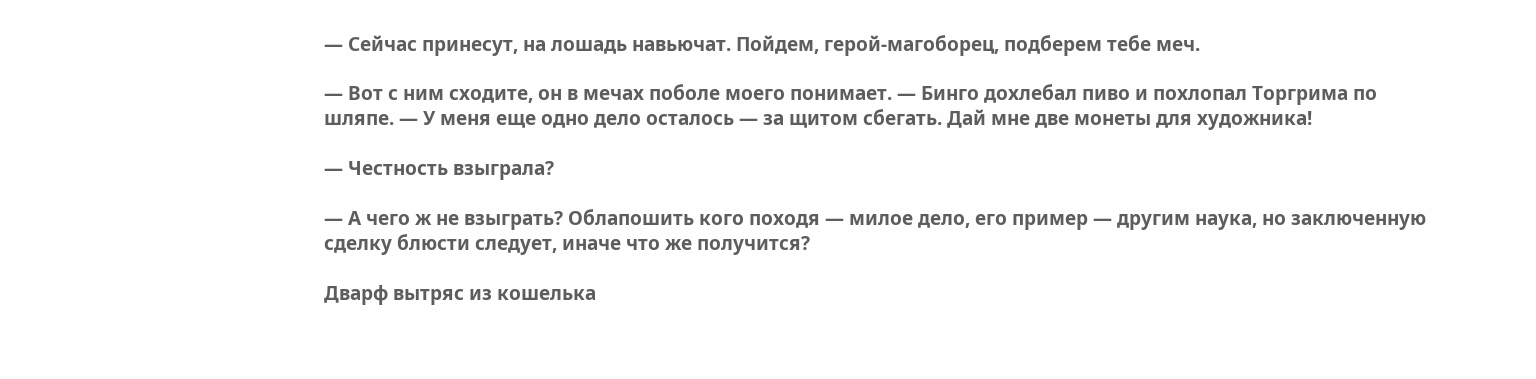— Сейчас принесут, на лошадь навьючат. Пойдем, герой-магоборец, подберем тебе меч.

— Вот с ним сходите, он в мечах поболе моего понимает. — Бинго дохлебал пиво и похлопал Торгрима по шляпе. — У меня еще одно дело осталось — за щитом сбегать. Дай мне две монеты для художника!

— Честность взыграла?

— А чего ж не взыграть? Облапошить кого походя — милое дело, его пример — другим наука, но заключенную сделку блюсти следует, иначе что же получится?

Дварф вытряс из кошелька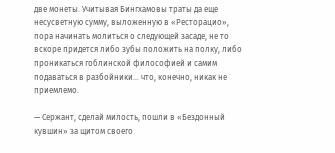две монеты. Учитывая Бингхамовы траты да еще несусветную сумму, выложенную в «Ресторацио», пора начинать молиться о следующей засаде, не то вскоре придется либо зубы положить на полку, либо проникаться гоблинской философией и самим подаваться в разбойники… что, конечно, никак не приемлемо.

— Сержант, сделай милость, пошли в «Бездонный кувшин» за щитом своего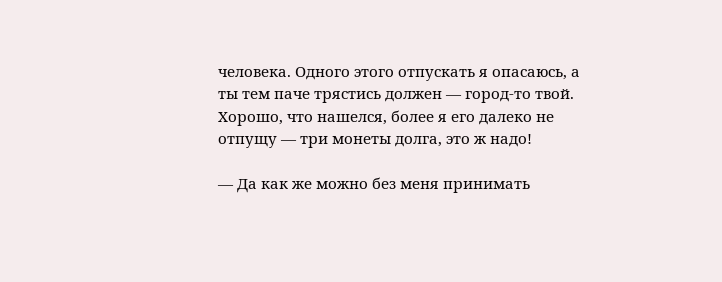человека. Одного этого отпускать я опасаюсь, а ты тем паче трястись должен — город-то твой. Хорошо, что нашелся, более я его далеко не отпущу — три монеты долга, это ж надо!

— Да как же можно без меня принимать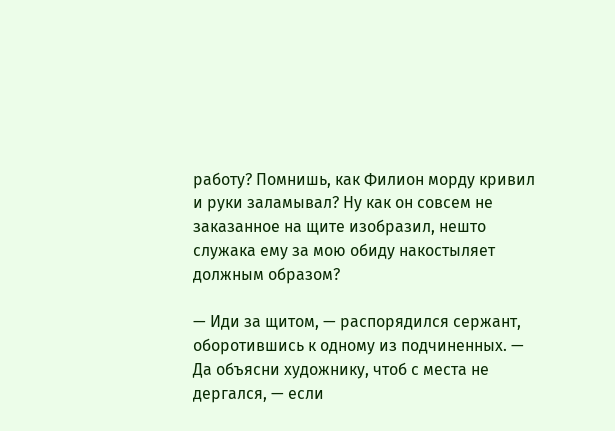работу? Помнишь, как Филион морду кривил и руки заламывал? Ну как он совсем не заказанное на щите изобразил, нешто служака ему за мою обиду накостыляет должным образом?

— Иди за щитом, — распорядился сержант, оборотившись к одному из подчиненных. — Да объясни художнику, чтоб с места не дергался, — если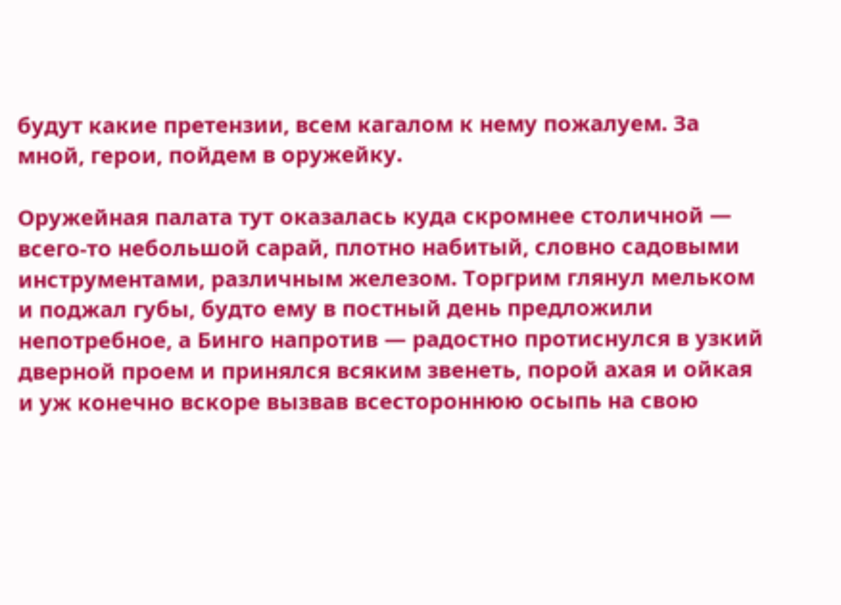будут какие претензии, всем кагалом к нему пожалуем. За мной, герои, пойдем в оружейку.

Оружейная палата тут оказалась куда скромнее столичной — всего-то небольшой сарай, плотно набитый, словно садовыми инструментами, различным железом. Торгрим глянул мельком и поджал губы, будто ему в постный день предложили непотребное, а Бинго напротив — радостно протиснулся в узкий дверной проем и принялся всяким звенеть, порой ахая и ойкая и уж конечно вскоре вызвав всестороннюю осыпь на свою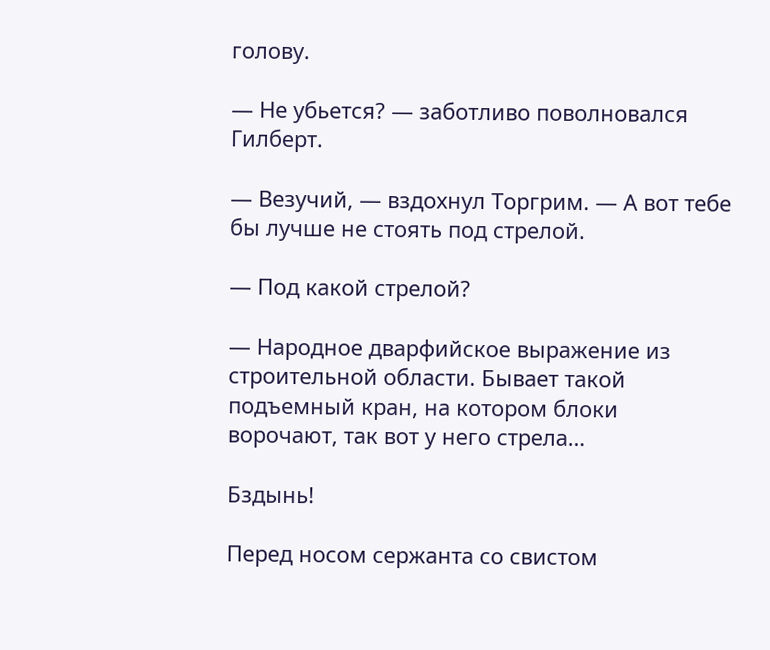голову.

— Не убьется? — заботливо поволновался Гилберт.

— Везучий, — вздохнул Торгрим. — А вот тебе бы лучше не стоять под стрелой.

— Под какой стрелой?

— Народное дварфийское выражение из строительной области. Бывает такой подъемный кран, на котором блоки ворочают, так вот у него стрела…

Бздынь!

Перед носом сержанта со свистом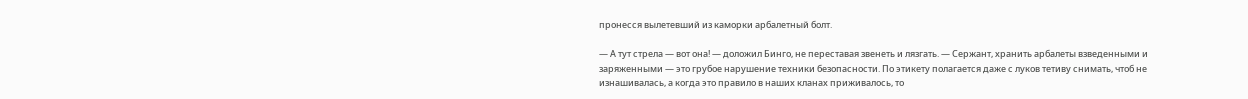пронесся вылетевший из каморки арбалетный болт.

— А тут стрела — вот она! — доложил Бинго, не переставая звенеть и лязгать. — Сержант, хранить арбалеты взведенными и заряженными — это грубое нарушение техники безопасности. По этикету полагается даже с луков тетиву снимать, чтоб не изнашивалась, а когда это правило в наших кланах приживалось, то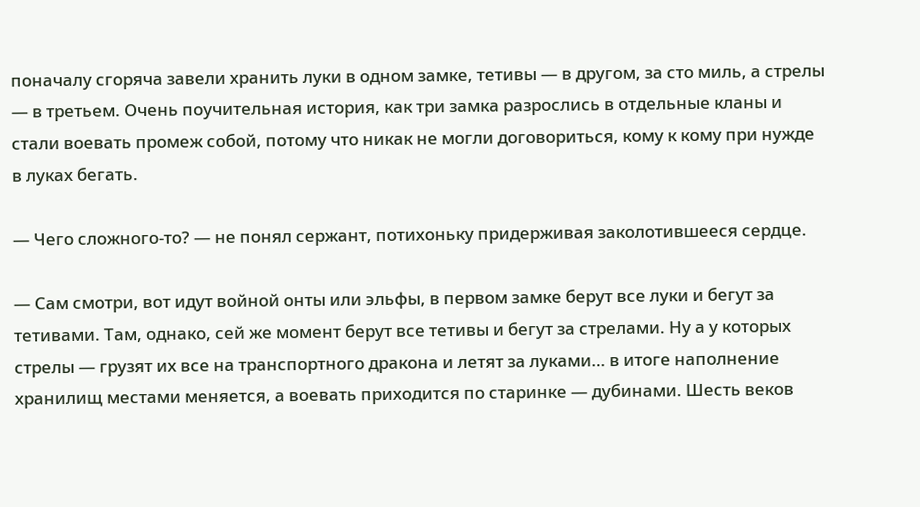поначалу сгоряча завели хранить луки в одном замке, тетивы — в другом, за сто миль, а стрелы — в третьем. Очень поучительная история, как три замка разрослись в отдельные кланы и стали воевать промеж собой, потому что никак не могли договориться, кому к кому при нужде в луках бегать.

— Чего сложного-то? — не понял сержант, потихоньку придерживая заколотившееся сердце.

— Сам смотри, вот идут войной онты или эльфы, в первом замке берут все луки и бегут за тетивами. Там, однако, сей же момент берут все тетивы и бегут за стрелами. Ну а у которых стрелы — грузят их все на транспортного дракона и летят за луками… в итоге наполнение хранилищ местами меняется, а воевать приходится по старинке — дубинами. Шесть веков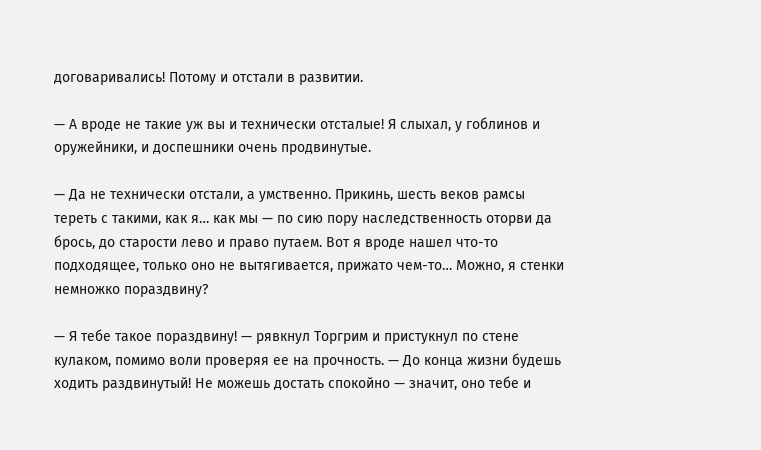договаривались! Потому и отстали в развитии.

— А вроде не такие уж вы и технически отсталые! Я слыхал, у гоблинов и оружейники, и доспешники очень продвинутые.

— Да не технически отстали, а умственно. Прикинь, шесть веков рамсы тереть с такими, как я… как мы — по сию пору наследственность оторви да брось, до старости лево и право путаем. Вот я вроде нашел что-то подходящее, только оно не вытягивается, прижато чем-то… Можно, я стенки немножко пораздвину?

— Я тебе такое пораздвину! — рявкнул Торгрим и пристукнул по стене кулаком, помимо воли проверяя ее на прочность. — До конца жизни будешь ходить раздвинутый! Не можешь достать спокойно — значит, оно тебе и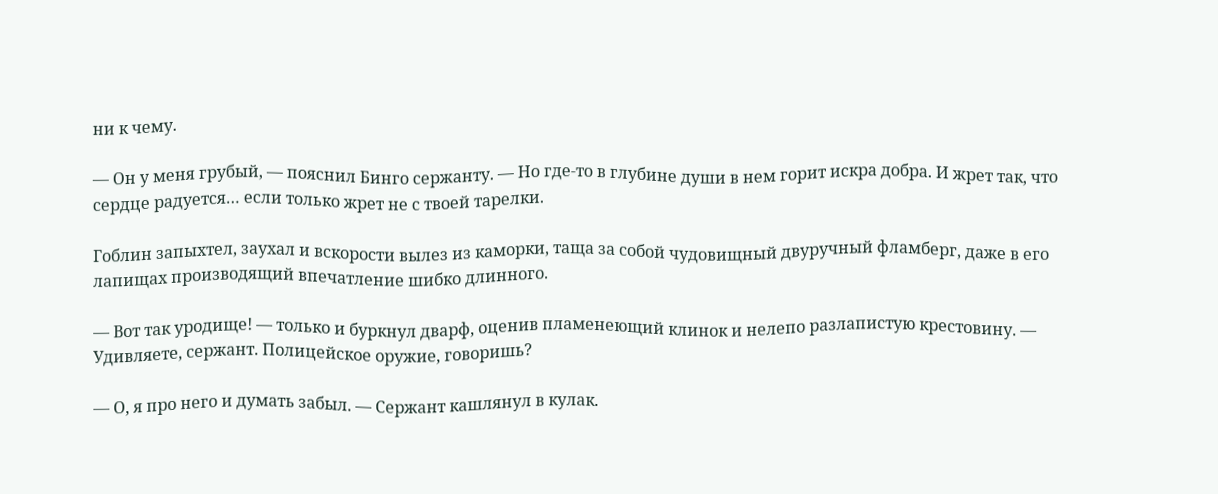ни к чему.

— Он у меня грубый, — пояснил Бинго сержанту. — Но где-то в глубине души в нем горит искра добра. И жрет так, что сердце радуется… если только жрет не с твоей тарелки.

Гоблин запыхтел, заухал и вскорости вылез из каморки, таща за собой чудовищный двуручный фламберг, даже в его лапищах производящий впечатление шибко длинного.

— Вот так уродище! — только и буркнул дварф, оценив пламенеющий клинок и нелепо разлапистую крестовину. — Удивляете, сержант. Полицейское оружие, говоришь?

— О, я про него и думать забыл. — Сержант кашлянул в кулак.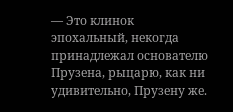— Это клинок эпохальный, некогда принадлежал основателю Прузена, рыцарю, как ни удивительно, Прузену же.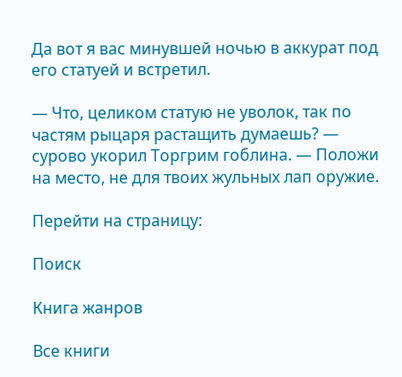Да вот я вас минувшей ночью в аккурат под его статуей и встретил.

— Что, целиком статую не уволок, так по частям рыцаря растащить думаешь? — сурово укорил Торгрим гоблина. — Положи на место, не для твоих жульных лап оружие.

Перейти на страницу:

Поиск

Книга жанров

Все книги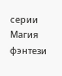серии Магия фэнтези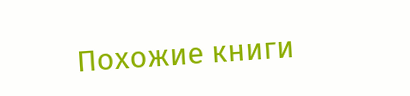Похожие книги